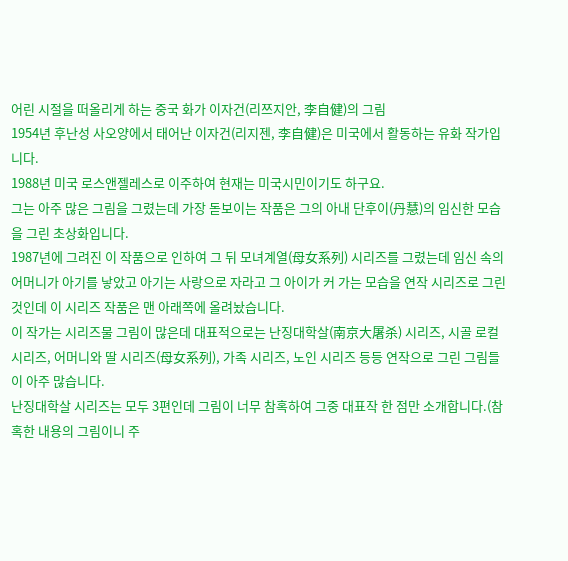어린 시절을 떠올리게 하는 중국 화가 이자건(리쯔지안, 李自健)의 그림
1954년 후난성 사오양에서 태어난 이자건(리지젠, 李自健)은 미국에서 활동하는 유화 작가입니다.
1988년 미국 로스앤젤레스로 이주하여 현재는 미국시민이기도 하구요.
그는 아주 많은 그림을 그렸는데 가장 돋보이는 작품은 그의 아내 단후이(丹慧)의 임신한 모습을 그린 초상화입니다.
1987년에 그려진 이 작품으로 인하여 그 뒤 모녀계열(母女系列) 시리즈를 그렸는데 임신 속의 어머니가 아기를 낳았고 아기는 사랑으로 자라고 그 아이가 커 가는 모습을 연작 시리즈로 그린 것인데 이 시리즈 작품은 맨 아래쪽에 올려놨습니다.
이 작가는 시리즈물 그림이 많은데 대표적으로는 난징대학살(南京大屠杀) 시리즈, 시골 로컬 시리즈, 어머니와 딸 시리즈(母女系列), 가족 시리즈, 노인 시리즈 등등 연작으로 그린 그림들이 아주 많습니다.
난징대학살 시리즈는 모두 3편인데 그림이 너무 참혹하여 그중 대표작 한 점만 소개합니다.(참혹한 내용의 그림이니 주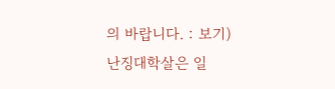의 바랍니다. : 보기)
난징대학살은 일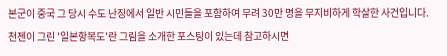본군이 중국 그 당시 수도 난징에서 일반 시민들을 포함하여 무려 30만 명을 무지비하게 학살한 사건입니다.
천젠이 그린 '일본항복도'란 그림을 소개한 포스팅이 있는데 참고하시면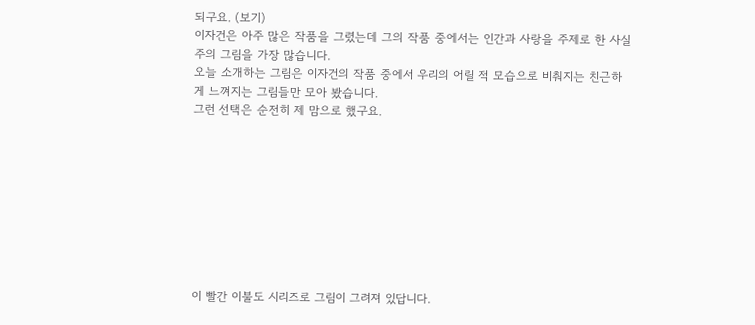되구요. (보기)
이자건은 아주 많은 작품을 그렸는데 그의 작품 중에서는 인간과 사랑을 주제로 한 사실주의 그림을 가장 많습니다.
오늘 소개하는 그림은 이자건의 작품 중에서 우리의 어릴 적 모습으로 비춰지는 친근하게 느껴지는 그림들만 모아 봤습니다.
그런 선택은 순전히 제 맘으로 했구요.









이 빨간 이불도 시리즈로 그림이 그려져 있답니다.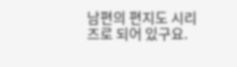남편의 편지도 시리즈로 되어 있구요.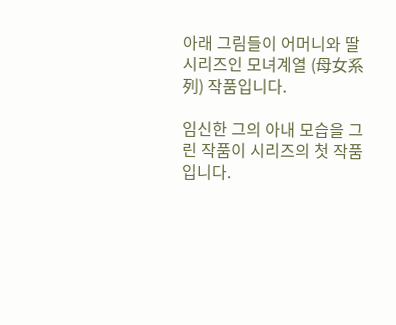아래 그림들이 어머니와 딸 시리즈인 모녀계열 (母女系列) 작품입니다.

임신한 그의 아내 모습을 그린 작품이 시리즈의 첫 작품입니다.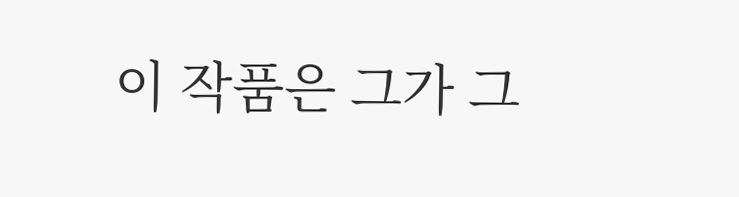이 작품은 그가 그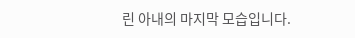린 아내의 마지막 모습입니다.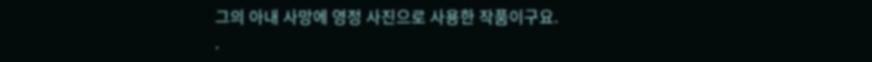그의 아내 사망에 영정 사진으로 사용한 작품이구요.
.